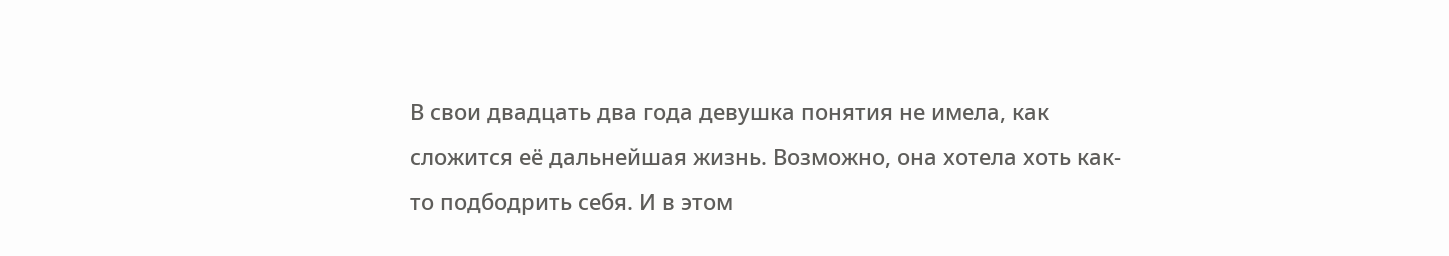В свои двадцать два года девушка понятия не имела, как сложится её дальнейшая жизнь. Возможно, она хотела хоть как-то подбодрить себя. И в этом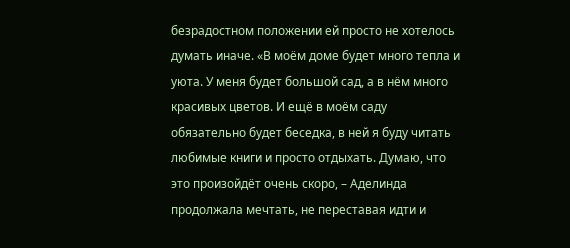безрадостном положении ей просто не хотелось думать иначе. «В моём доме будет много тепла и уюта. У меня будет большой сад, а в нём много красивых цветов. И ещё в моём саду обязательно будет беседка, в ней я буду читать любимые книги и просто отдыхать. Думаю, что это произойдёт очень скоро, – Аделинда продолжала мечтать, не переставая идти и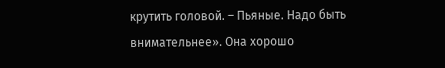крутить головой. – Пьяные. Надо быть внимательнее». Она хорошо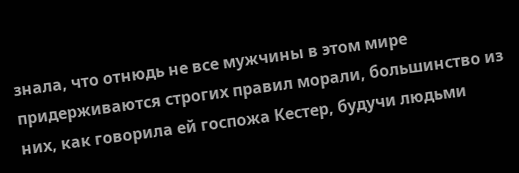знала, что отнюдь не все мужчины в этом мире придерживаются строгих правил морали, большинство из них, как говорила ей госпожа Кестер, будучи людьми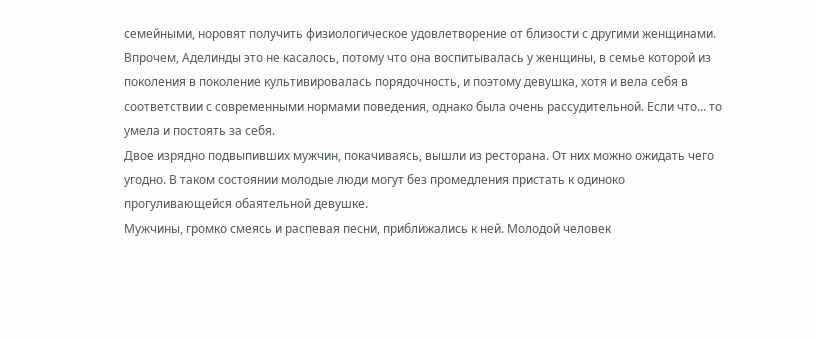семейными, норовят получить физиологическое удовлетворение от близости с другими женщинами. Впрочем, Аделинды это не касалось, потому что она воспитывалась у женщины, в семье которой из поколения в поколение культивировалась порядочность, и поэтому девушка, хотя и вела себя в соответствии с современными нормами поведения, однако была очень рассудительной. Если что… то умела и постоять за себя.
Двое изрядно подвыпивших мужчин, покачиваясь, вышли из ресторана. От них можно ожидать чего угодно. В таком состоянии молодые люди могут без промедления пристать к одиноко прогуливающейся обаятельной девушке.
Мужчины, громко смеясь и распевая песни, приближались к ней. Молодой человек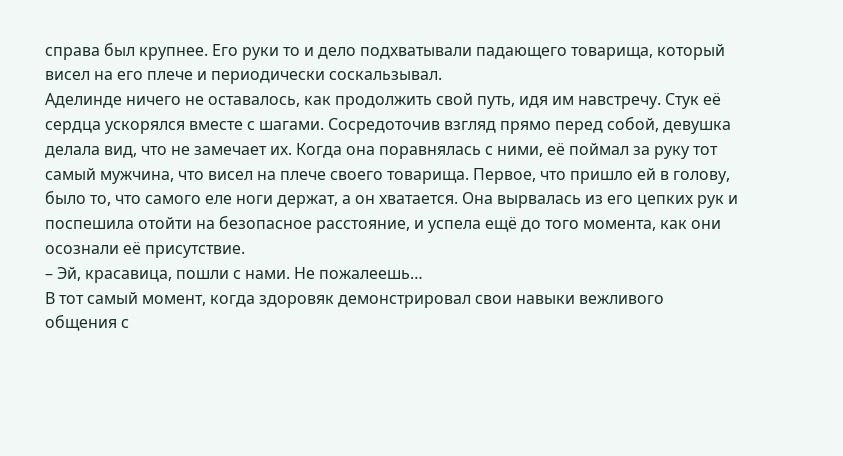справа был крупнее. Его руки то и дело подхватывали падающего товарища, который висел на его плече и периодически соскальзывал.
Аделинде ничего не оставалось, как продолжить свой путь, идя им навстречу. Стук её сердца ускорялся вместе с шагами. Сосредоточив взгляд прямо перед собой, девушка делала вид, что не замечает их. Когда она поравнялась с ними, её поймал за руку тот самый мужчина, что висел на плече своего товарища. Первое, что пришло ей в голову, было то, что самого еле ноги держат, а он хватается. Она вырвалась из его цепких рук и поспешила отойти на безопасное расстояние, и успела ещё до того момента, как они осознали её присутствие.
– Эй, красавица, пошли с нами. Не пожалеешь…
В тот самый момент, когда здоровяк демонстрировал свои навыки вежливого общения с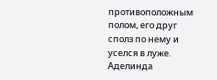противоположным полом, его друг сполз по нему и уселся в луже.
Аделинда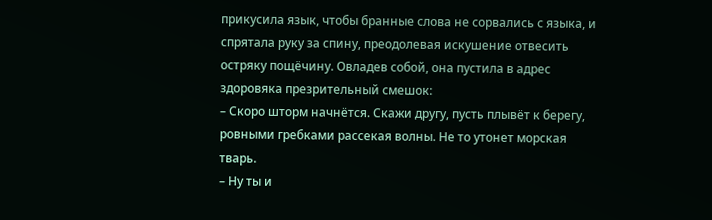прикусила язык, чтобы бранные слова не сорвались с языка, и спрятала руку за спину, преодолевая искушение отвесить остряку пощёчину. Овладев собой, она пустила в адрес здоровяка презрительный смешок:
– Скоро шторм начнётся. Скажи другу, пусть плывёт к берегу, ровными гребками рассекая волны. Не то утонет морская тварь.
– Ну ты и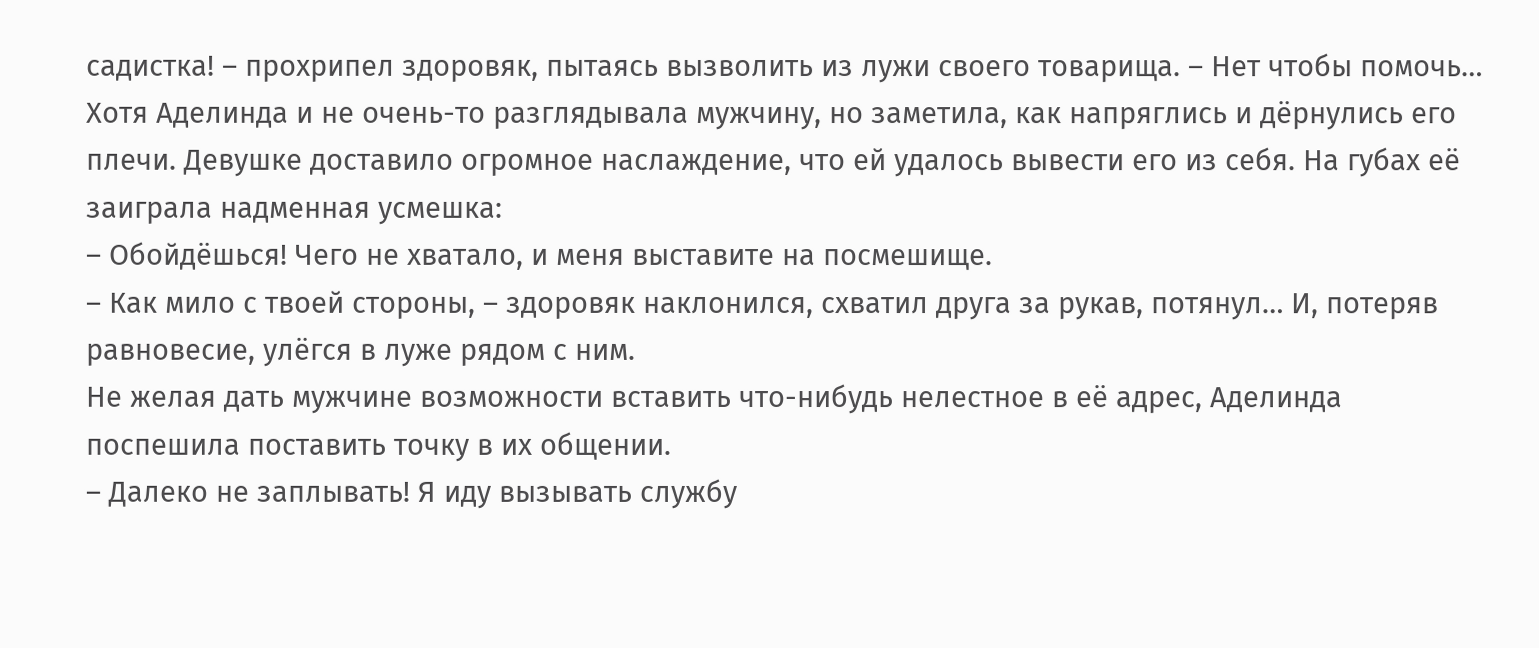садистка! – прохрипел здоровяк, пытаясь вызволить из лужи своего товарища. – Нет чтобы помочь…
Хотя Аделинда и не очень-то разглядывала мужчину, но заметила, как напряглись и дёрнулись его плечи. Девушке доставило огромное наслаждение, что ей удалось вывести его из себя. На губах её заиграла надменная усмешка:
– Обойдёшься! Чего не хватало, и меня выставите на посмешище.
– Как мило с твоей стороны, – здоровяк наклонился, схватил друга за рукав, потянул… И, потеряв равновесие, улёгся в луже рядом с ним.
Не желая дать мужчине возможности вставить что-нибудь нелестное в её адрес, Аделинда поспешила поставить точку в их общении.
– Далеко не заплывать! Я иду вызывать службу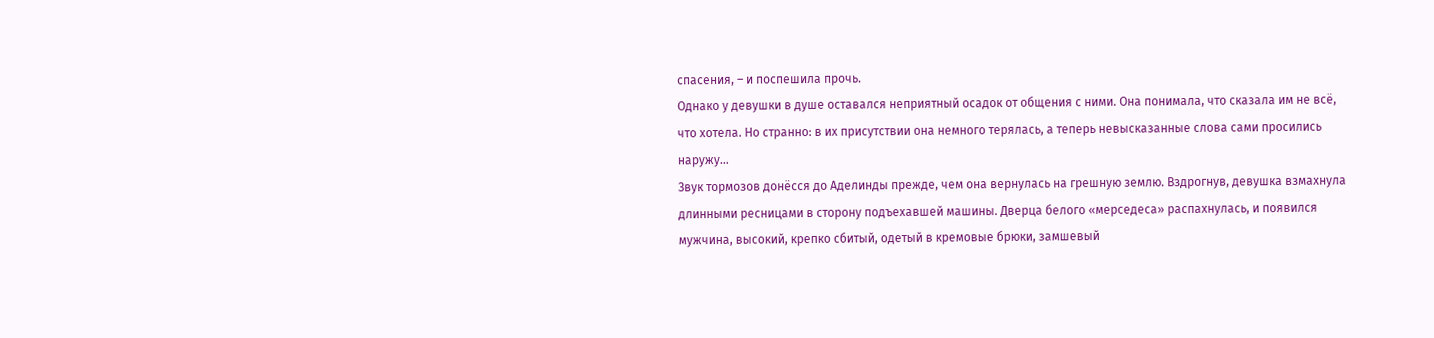спасения, – и поспешила прочь.
Однако у девушки в душе оставался неприятный осадок от общения с ними. Она понимала, что сказала им не всё, что хотела. Но странно: в их присутствии она немного терялась, а теперь невысказанные слова сами просились наружу…
Звук тормозов донёсся до Аделинды прежде, чем она вернулась на грешную землю. Вздрогнув, девушка взмахнула длинными ресницами в сторону подъехавшей машины. Дверца белого «мерседеса» распахнулась, и появился мужчина, высокий, крепко сбитый, одетый в кремовые брюки, замшевый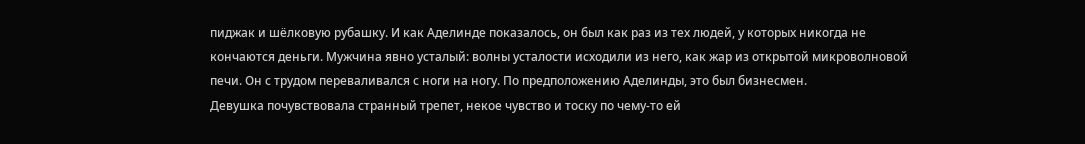пиджак и шёлковую рубашку. И как Аделинде показалось, он был как раз из тех людей, у которых никогда не кончаются деньги. Мужчина явно усталый: волны усталости исходили из него, как жар из открытой микроволновой печи. Он с трудом переваливался с ноги на ногу. По предположению Аделинды, это был бизнесмен.
Девушка почувствовала странный трепет, некое чувство и тоску по чему-то ей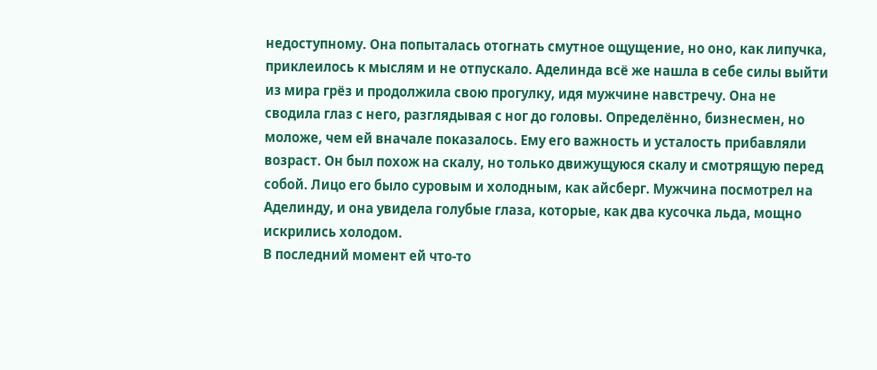недоступному. Она попыталась отогнать смутное ощущение, но оно, как липучка, приклеилось к мыслям и не отпускало. Аделинда всё же нашла в себе силы выйти из мира грёз и продолжила свою прогулку, идя мужчине навстречу. Она не сводила глаз с него, разглядывая с ног до головы. Определённо, бизнесмен, но моложе, чем ей вначале показалось. Ему его важность и усталость прибавляли возраст. Он был похож на скалу, но только движущуюся скалу и смотрящую перед собой. Лицо его было суровым и холодным, как айсберг. Мужчина посмотрел на Аделинду, и она увидела голубые глаза, которые, как два кусочка льда, мощно искрились холодом.
В последний момент ей что-то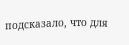подсказало, что для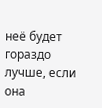неё будет гораздо лучше, если она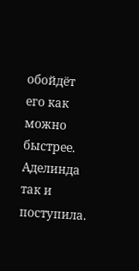обойдёт его как можно быстрее.
Аделинда так и поступила.